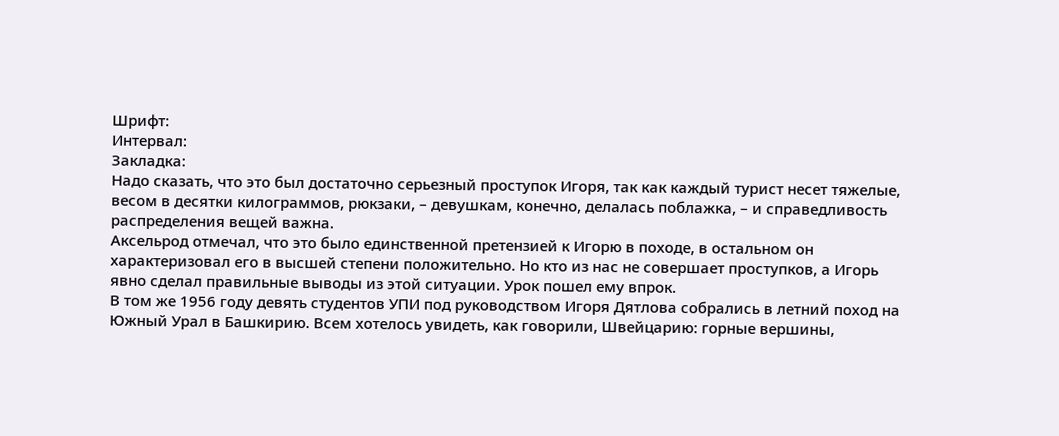Шрифт:
Интервал:
Закладка:
Надо сказать, что это был достаточно серьезный проступок Игоря, так как каждый турист несет тяжелые, весом в десятки килограммов, рюкзаки, – девушкам, конечно, делалась поблажка, – и справедливость распределения вещей важна.
Аксельрод отмечал, что это было единственной претензией к Игорю в походе, в остальном он характеризовал его в высшей степени положительно. Но кто из нас не совершает проступков, а Игорь явно сделал правильные выводы из этой ситуации. Урок пошел ему впрок.
В том же 1956 году девять студентов УПИ под руководством Игоря Дятлова собрались в летний поход на Южный Урал в Башкирию. Всем хотелось увидеть, как говорили, Швейцарию: горные вершины,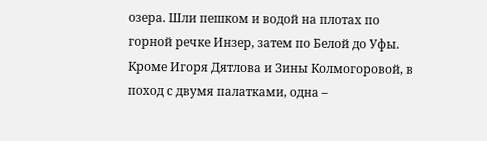озера. Шли пешком и водой на плотах по горной речке Инзер, затем по Белой до Уфы.
Кроме Игоря Дятлова и Зины Колмогоровой, в поход с двумя палатками, одна –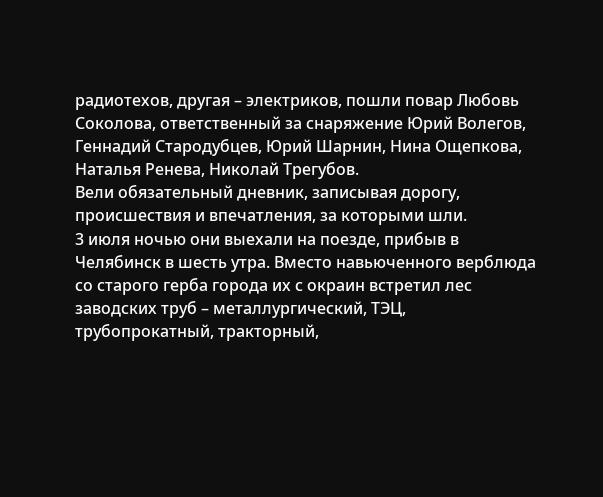радиотехов, другая – электриков, пошли повар Любовь Соколова, ответственный за снаряжение Юрий Волегов, Геннадий Стародубцев, Юрий Шарнин, Нина Ощепкова, Наталья Ренева, Николай Трегубов.
Вели обязательный дневник, записывая дорогу, происшествия и впечатления, за которыми шли.
3 июля ночью они выехали на поезде, прибыв в Челябинск в шесть утра. Вместо навьюченного верблюда со старого герба города их с окраин встретил лес заводских труб – металлургический, ТЭЦ, трубопрокатный, тракторный,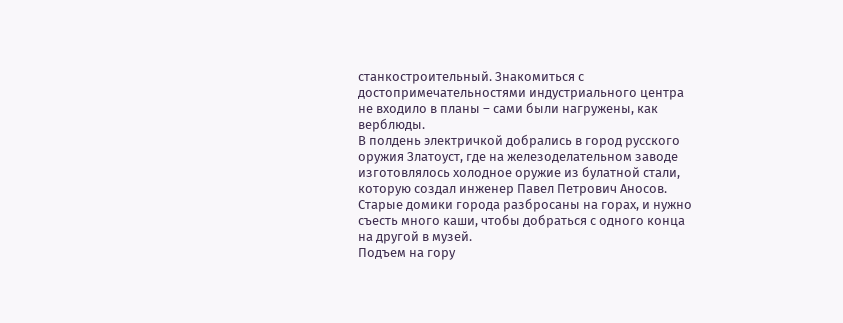станкостроительный. Знакомиться с достопримечательностями индустриального центра не входило в планы – сами были нагружены, как верблюды.
В полдень электричкой добрались в город русского оружия Златоуст, где на железоделательном заводе изготовлялось холодное оружие из булатной стали, которую создал инженер Павел Петрович Аносов. Старые домики города разбросаны на горах, и нужно съесть много каши, чтобы добраться с одного конца на другой в музей.
Подъем на гору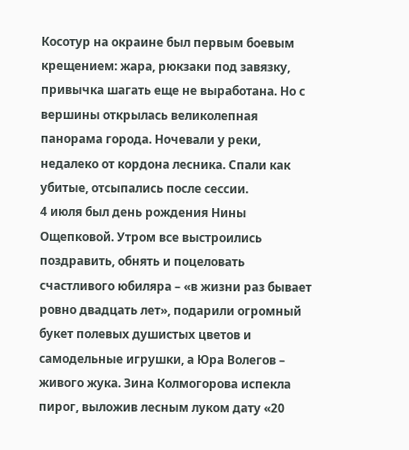Косотур на окраине был первым боевым крещением: жара, рюкзаки под завязку, привычка шагать еще не выработана. Но с вершины открылась великолепная панорама города. Ночевали у реки, недалеко от кордона лесника. Спали как убитые, отсыпались после сессии.
4 июля был день рождения Нины Ощепковой. Утром все выстроились поздравить, обнять и поцеловать счастливого юбиляра – «в жизни раз бывает ровно двадцать лет», подарили огромный букет полевых душистых цветов и самодельные игрушки, а Юра Волегов – живого жука. Зина Колмогорова испекла пирог, выложив лесным луком дату «20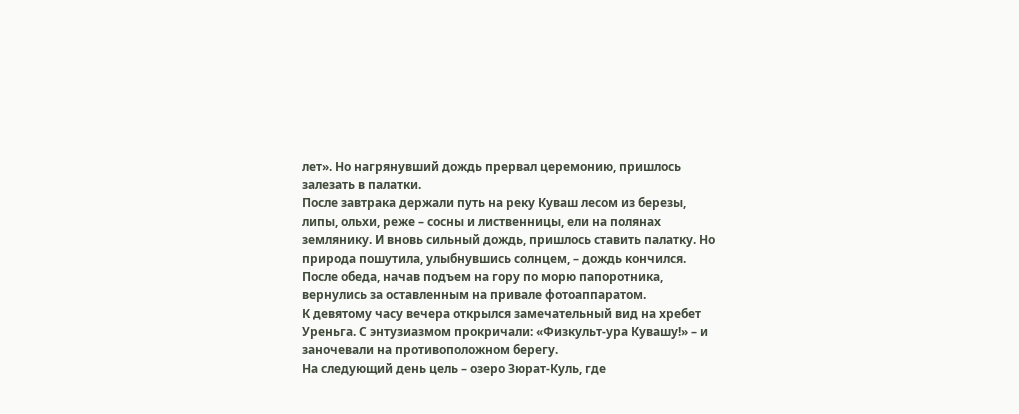лет». Но нагрянувший дождь прервал церемонию, пришлось залезать в палатки.
После завтрака держали путь на реку Куваш лесом из березы, липы, ольхи, реже – сосны и лиственницы, ели на полянах землянику. И вновь сильный дождь, пришлось ставить палатку. Но природа пошутила, улыбнувшись солнцем, – дождь кончился.
После обеда, начав подъем на гору по морю папоротника, вернулись за оставленным на привале фотоаппаратом.
К девятому часу вечера открылся замечательный вид на хребет Уреньга. С энтузиазмом прокричали: «Физкульт-ура Кувашу!» – и заночевали на противоположном берегу.
На следующий день цель – озеро Зюрат-Куль, где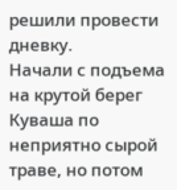решили провести дневку.
Начали с подъема на крутой берег Куваша по неприятно сырой траве, но потом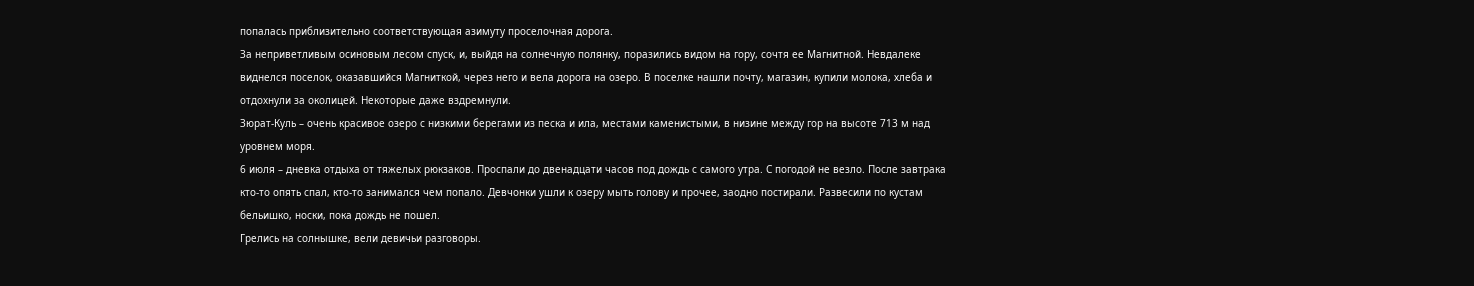попалась приблизительно соответствующая азимуту проселочная дорога.
За неприветливым осиновым лесом спуск, и, выйдя на солнечную полянку, поразились видом на гору, сочтя ее Магнитной. Невдалеке виднелся поселок, оказавшийся Магниткой, через него и вела дорога на озеро. В поселке нашли почту, магазин, купили молока, хлеба и отдохнули за околицей. Некоторые даже вздремнули.
Зюрат-Куль – очень красивое озеро с низкими берегами из песка и ила, местами каменистыми, в низине между гор на высоте 713 м над уровнем моря.
6 июля – дневка отдыха от тяжелых рюкзаков. Проспали до двенадцати часов под дождь с самого утра. С погодой не везло. После завтрака кто-то опять спал, кто-то занимался чем попало. Девчонки ушли к озеру мыть голову и прочее, заодно постирали. Развесили по кустам бельишко, носки, пока дождь не пошел.
Грелись на солнышке, вели девичьи разговоры.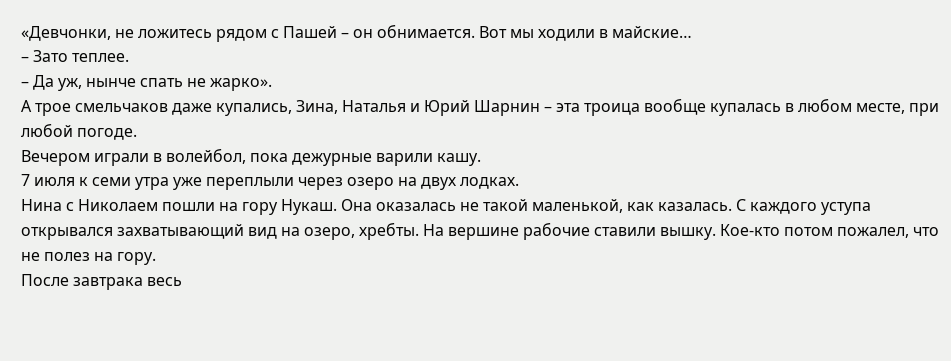«Девчонки, не ложитесь рядом с Пашей – он обнимается. Вот мы ходили в майские…
– Зато теплее.
– Да уж, нынче спать не жарко».
А трое смельчаков даже купались, Зина, Наталья и Юрий Шарнин – эта троица вообще купалась в любом месте, при любой погоде.
Вечером играли в волейбол, пока дежурные варили кашу.
7 июля к семи утра уже переплыли через озеро на двух лодках.
Нина с Николаем пошли на гору Нукаш. Она оказалась не такой маленькой, как казалась. С каждого уступа открывался захватывающий вид на озеро, хребты. На вершине рабочие ставили вышку. Кое-кто потом пожалел, что не полез на гору.
После завтрака весь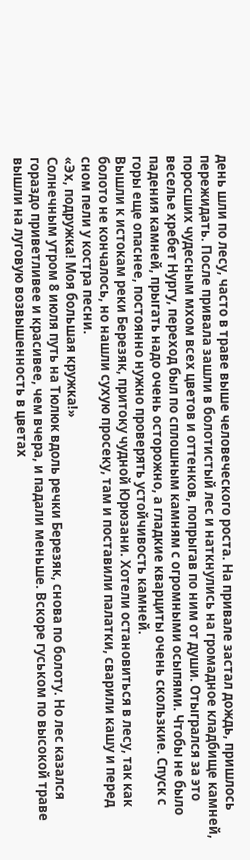день шли по лесу, часто в траве выше человеческого роста. На привале застал дождь, пришлось пережидать. После привала зашли в болотистый лес и наткнулись на громадное кладбище камней, поросших чудесным мхом всех цветов и оттенков, попрыгав по ним от души. Отыгрался за это веселье хребет Нургу, переход был по сплошным камням с огромными осыпями. Чтобы не было падения камней, прыгать надо очень осторожно, а гладкие кварциты очень скользкие. Спуск с горы еще опаснее, постоянно нужно проверять устойчивость камней.
Вышли к истокам реки Березяк, притоку чудной Юрюзани. Хотели остановиться в лесу, так как болото не кончалось, но нашли сухую просеку, там и поставили палатки, сварили кашу и перед сном пели у костра песни.
«Эх, подружка! Моя большая кружка!»
Солнечным утром 8 июля путь на Тюлюк вдоль речки Березяк, снова по болоту. Но лес казался гораздо приветливее и красивее, чем вчера, и падали меньше. Вскоре гуськом по высокой траве вышли на луговую возвышенность в цветах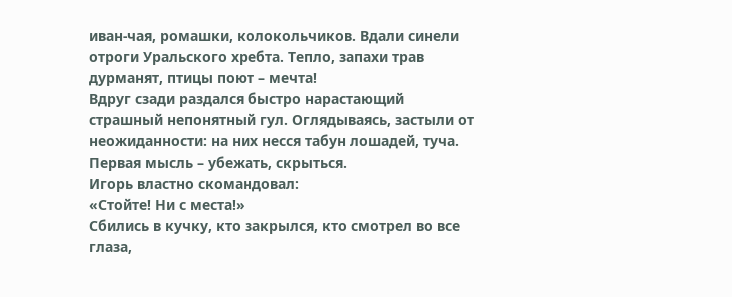иван-чая, ромашки, колокольчиков. Вдали синели отроги Уральского хребта. Тепло, запахи трав дурманят, птицы поют – мечта!
Вдруг сзади раздался быстро нарастающий страшный непонятный гул. Оглядываясь, застыли от неожиданности: на них несся табун лошадей, туча. Первая мысль – убежать, скрыться.
Игорь властно скомандовал:
«Стойте! Ни с места!»
Сбились в кучку, кто закрылся, кто смотрел во все глаза,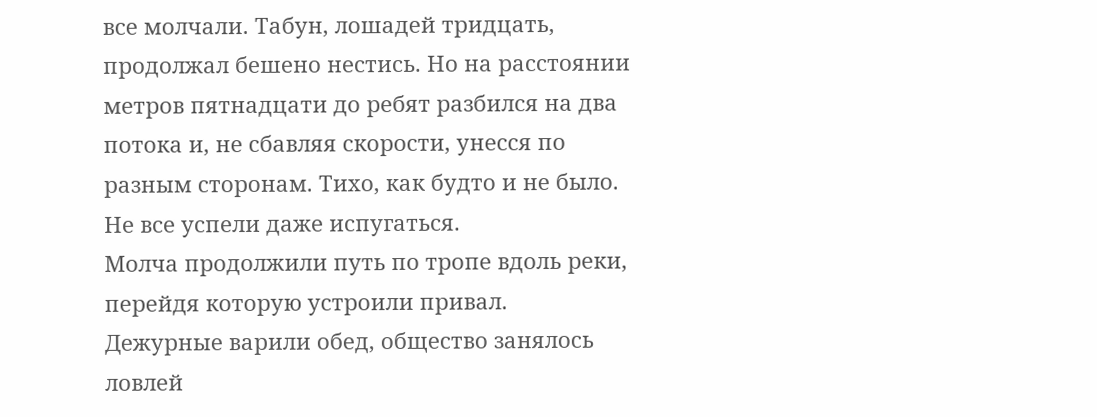все молчали. Табун, лошадей тридцать, продолжал бешено нестись. Но на расстоянии метров пятнадцати до ребят разбился на два потока и, не сбавляя скорости, унесся по разным сторонам. Тихо, как будто и не было. Не все успели даже испугаться.
Молча продолжили путь по тропе вдоль реки, перейдя которую устроили привал.
Дежурные варили обед, общество занялось ловлей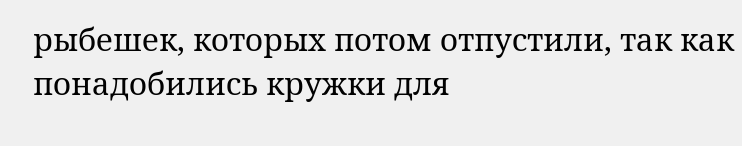рыбешек, которых потом отпустили, так как понадобились кружки для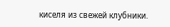киселя из свежей клубники.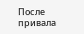После привала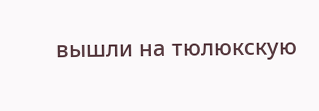вышли на тюлюкскую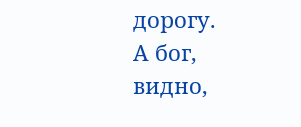дорогу.
А бог, видно,